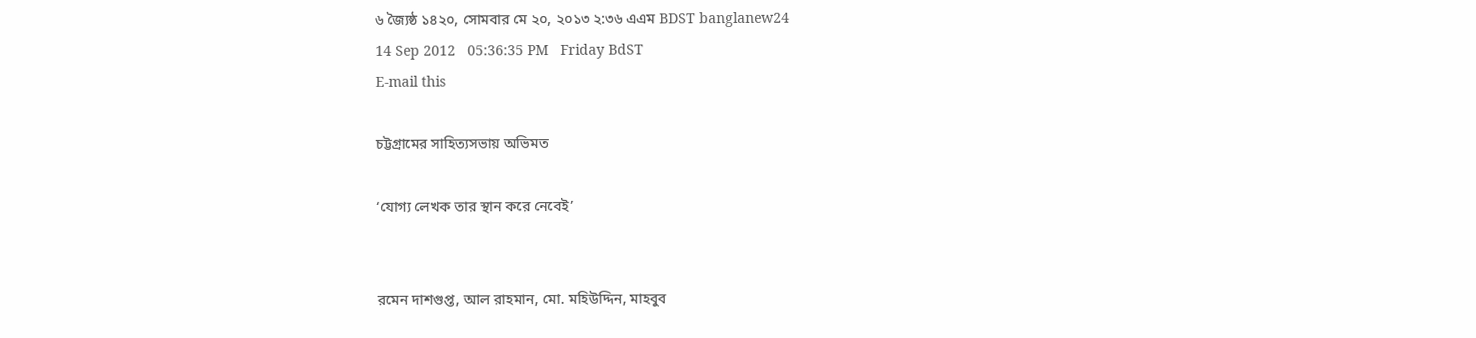৬ জ্যৈষ্ঠ ১৪২০, সোমবার মে ২০, ২০১৩ ২:৩৬ এএম BDST banglanew24
14 Sep 2012   05:36:35 PM   Friday BdST
E-mail this

চট্টগ্রামের সাহিত্যসভায় অভিমত

‘যোগ্য লেখক তার স্থান করে নেবেই’


রমেন দাশগুপ্ত, আল রাহমান, মো. মহিউদ্দিন, মাহবুব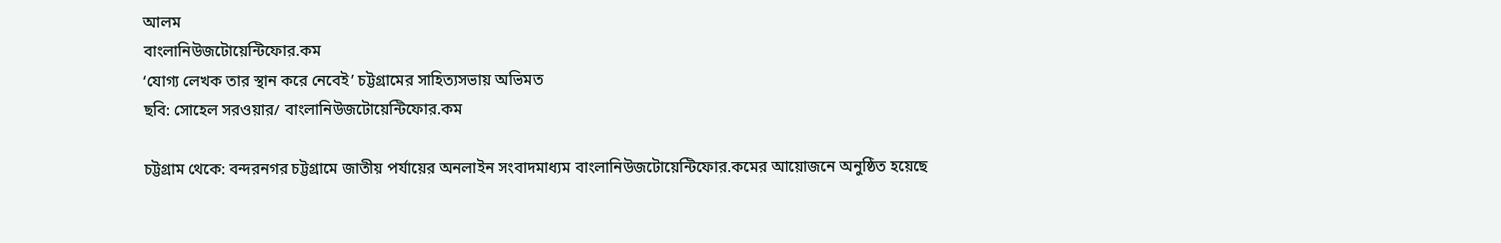আলম
বাংলানিউজটোয়েন্টিফোর.কম
‘যোগ্য লেখক তার স্থান করে নেবেই’ চট্টগ্রামের সাহিত্যসভায় অভিমত
ছবি: সোহেল সরওয়ার/ বাংলানিউজটোয়েন্টিফোর.কম

চট্টগ্রাম থেকে: বন্দরনগর চট্টগ্রামে জাতীয় পর্যায়ের অনলাইন সংবাদমাধ্যম বাংলানিউজটোয়েন্টিফোর.কমের আয়োজনে অনুষ্ঠিত হয়েছে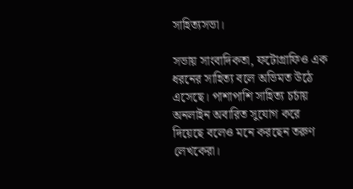সাহিত্যসভা।

সভায় সাংবাদিকতা, ফটোগ্রাফিও এক ধরনের সাহিত্য বলে অভিমত উঠে এসেছে। পাশাপাশি সাহিত্য চর্চায় অনলাইন অবারিত সুযোগ করে দিয়েছে বলেও মনে করছেন তরুণ লেখকেরা।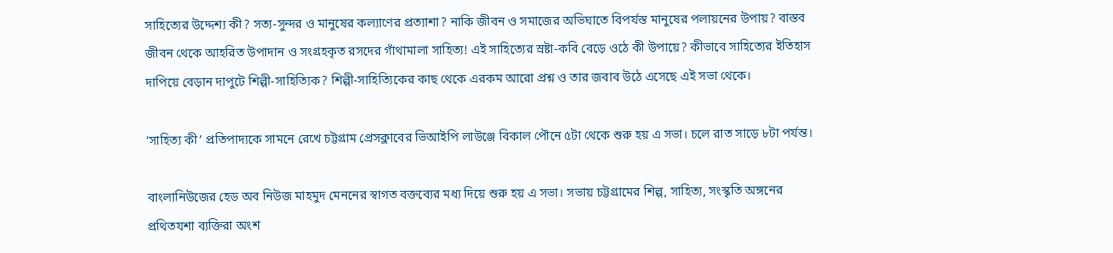সাহিত্যের উদ্দেশ্য কী? সত্য-সুন্দর ও মানুষের কল্যাণের প্রত্যাশা? নাকি জীবন ও সমাজের অভিঘাতে বিপর্যস্ত মানুষের পলায়নের উপায়? বাস্তব জীবন থেকে আহরিত উপাদান ও সংগ্রহকৃত রসদের গাঁথামালা সাহিত্য! এই সাহিত্যের স্রষ্টা-কবি বেড়ে ওঠে কী উপায়ে? কীভাবে সাহিত্যের ইতিহাস দাপিয়ে বেড়ান দাপুটে শিল্পী-সাহিত্যিক? শিল্পী-সাহিত্যিকের কাছ থেকে এরকম আরো প্রশ্ন ও তার জবাব উঠে এসেছে এই সভা থেকে।

‘সাহিত্য কী’ প্রতিপাদ্যকে সামনে রেখে চট্টগ্রাম প্রেসক্লাবের ভিআইপি লাউঞ্জে বিকাল পৌনে ৫টা থেকে শুরু হয় এ সভা। চলে রাত সাড়ে ৮টা পর্যন্ত।

বাংলানিউজের হেড অব নিউজ মাহমুদ মেননের স্বাগত বক্তব্যের মধ্য দিয়ে শুরু হয় এ সভা। সভায় চট্টগ্রামের শিল্প, সাহিত্য, সংস্কৃতি অঙ্গনের প্রথিতযশা ব্যক্তিরা অংশ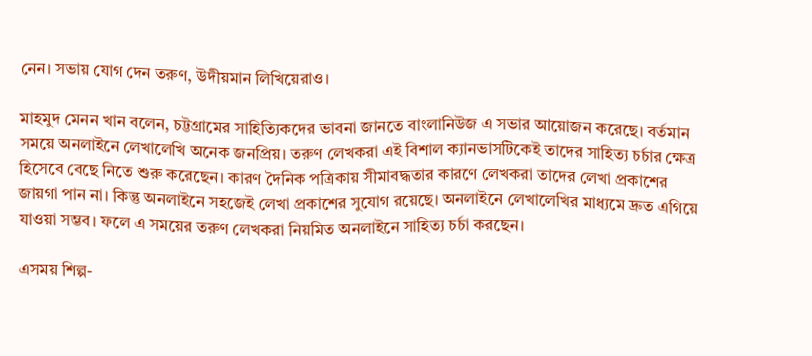নেন। সভায় যোগ দেন তরুণ, উদীয়মান লিখিয়েরাও।

মাহমুদ মেনন খান বলেন, চট্টগ্রামের সাহিত্যিকদের ভাবনা জানতে বাংলানিউজ এ সভার আয়োজন করেছে। বর্তমান সময়ে অনলাইনে লেখালেখি অনেক জনপ্রিয়। তরুণ লেখকরা এই বিশাল ক্যানভাসটিকেই তাদের সাহিত্য চর্চার ক্ষেত্র হিসেবে বেছে নিতে শুরু করেছেন। কারণ দৈনিক পত্রিকায় সীমাবদ্ধতার কারণে লেখকরা তাদের লেখা প্রকাশের জায়গা পান না। কিন্তু অনলাইনে সহজেই লেখা প্রকাশের সুযোগ রয়েছে। অনলাইনে লেখালেখির মাধ্যমে দ্রুত এগিয়ে যাওয়া সম্ভব। ফলে এ সময়ের তরুণ লেখকরা নিয়মিত অনলাইনে সাহিত্য চর্চা করছেন।

এসময় শিল্প-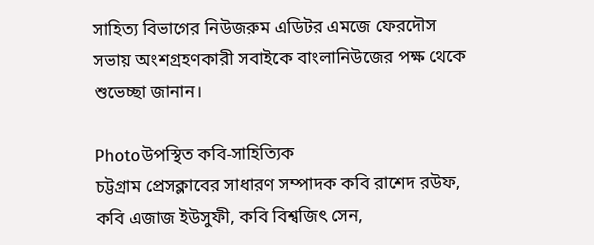সাহিত্য বিভাগের নিউজরুম এডিটর এমজে ফেরদৌস সভায় অংশগ্রহণকারী সবাইকে বাংলানিউজের পক্ষ থেকে শুভেচ্ছা জানান।

Photoউপস্থিত কবি-সাহিত্যিক
চট্টগ্রাম প্রেসক্লাবের সাধারণ সম্পাদক কবি রাশেদ রউফ, কবি এজাজ ইউসুফী, কবি বিশ্বজিৎ সেন,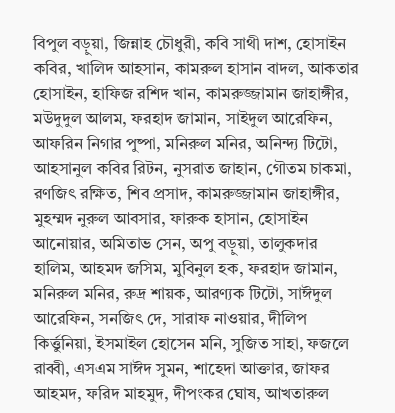বিপুল বড়ুয়া, জিন্নাহ চৌধুরী, কবি সাথী দাশ, হোসাইন কবির, খালিদ আহসান, কামরুল হাসান বাদল, আকতার হোসাইন, হাফিজ রশিদ খান, কামরুজ্জামান জাহাঙ্গীর, মউদুদুল আলম, ফরহাদ জামান, সাইদুল আরেফিন, আফরিন নিগার পুষ্পা, মনিরুল মনির, অনিন্দ্য টিটো, আহসানুল কবির রিটন, নুসরাত জাহান, গৌতম চাকমা, রণজিৎ রক্ষিত, শিব প্রসাদ, কামরুজ্জামান জাহাঙ্গীর, মুহম্মদ নুরুল আবসার, ফারুক হাসান, হোসাইন আনোয়ার, অমিতাভ সেন, অপু বড়ুয়া, তালুকদার হালিম, আহমদ জসিম, মুবিনুল হক, ফরহাদ জামান, মনিরুল মনির, রুদ্র শায়ক, আরণ্যক টিটো, সাঈদুল আরেফিন, সনজিৎ দে, সারাফ নাওয়ার, দীলিপ কির্ত্তুনিয়া, ইসমাইল হোসেন মনি, সুজিত সাহা, ফজলে রাব্বী, এসএম সাঈদ সুমন, শাহেদা আক্তার, জাফর আহমদ, ফরিদ মাহমুদ, দীপংকর ঘোষ, আখতারুল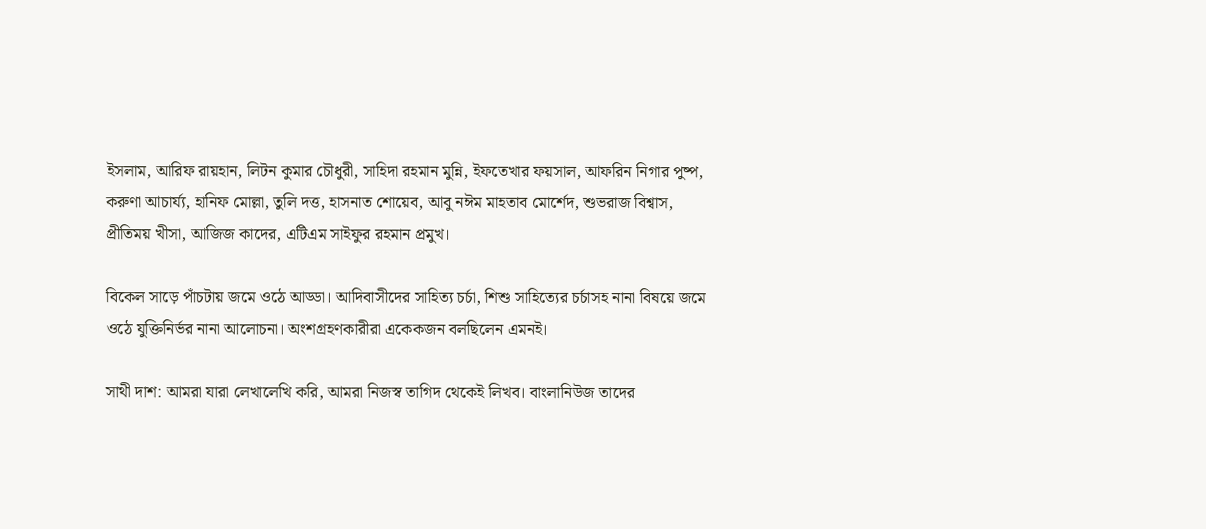ইসলাম, আরিফ রায়হান, লিটন কুমার চৌধুরী, সাহিদা রহমান মুন্নি, ইফতেখার ফয়সাল, আফরিন নিগার পুষ্প, করুণা আচার্য্য, হানিফ মোল্লা, তুলি দত্ত, হাসনাত শোয়েব, আবু নঈম মাহতাব মোর্শেদ, শুভরাজ বিশ্বাস, প্রীতিময় খীসা, আজিজ কাদের, এটিএম সাইফুর রহমান প্রমুখ।

বিকেল সাড়ে পাঁচটায় জমে ওঠে আড্ডা। আদিবাসীদের সাহিত্য চর্চা, শিশু সাহিত্যের চর্চাসহ নানা বিষয়ে জমে ওঠে যুক্তিনির্ভর নানা আলোচনা। অংশগ্রহণকারীরা একেকজন বলছিলেন এমনই।

সাথী দাশ: আমরা যারা লেখালেখি করি, আমরা নিজস্ব তাগিদ থেকেই লিখব। বাংলানিউজ তাদের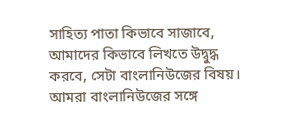সাহিত্য পাতা কিভাবে সাজাবে, আমাদের কিভাবে লিখতে উদ্বুদ্ধ করবে, সেটা বাংলানিউজের বিষয়।  আমরা বাংলানিউজের সঙ্গে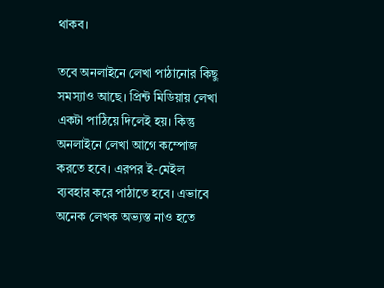থাকব।

তবে অনলাইনে লেখা পাঠানোর কিছু সমস্যাও আছে। প্রিন্ট মিডিয়ায় লেখা একটা পাঠিয়ে দিলেই হয়। কিন্তু অনলাইনে লেখা আগে কম্পোজ করতে হবে। এরপর ই-মেইল ব্যবহার করে পাঠাতে হবে। এভাবে অনেক লেখক অভ্যস্ত নাও হতে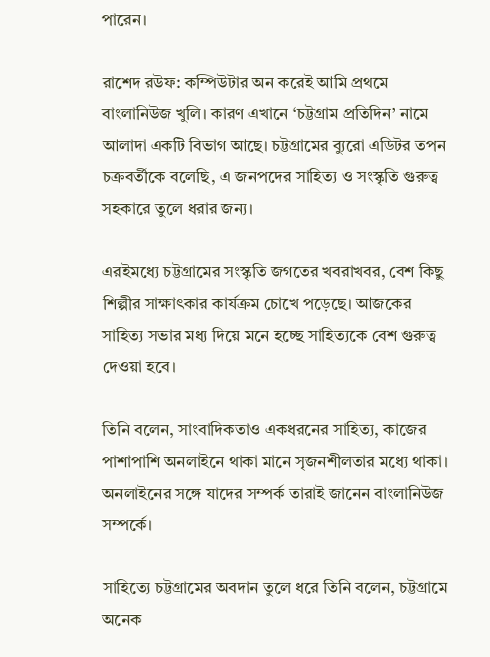পারেন।

রাশেদ রউফ: কম্পিউটার অন করেই আমি প্রথমে বাংলানিউজ খুলি। কারণ এখানে ‘চট্টগ্রাম প্রতিদিন’ নামে আলাদা একটি বিভাগ আছে। চট্টগ্রামের ব্যুরো এডিটর তপন চক্রবর্তীকে বলেছি, এ জনপদের সাহিত্য ও সংস্কৃতি গুরুত্ব সহকারে তুলে ধরার জন্য।

এরইমধ্যে চট্টগ্রামের সংস্কৃতি জগতের খবরাখবর, বেশ কিছু শিল্পীর সাক্ষাৎকার কার্যক্রম চোখে পড়েছে। আজকের সাহিত্য সভার মধ্য দিয়ে মনে হচ্ছে সাহিত্যকে বেশ গুরুত্ব দেওয়া হবে।

তিনি বলেন, সাংবাদিকতাও একধরনের সাহিত্য, কাজের পাশাপাশি অনলাইনে থাকা মানে সৃজনশীলতার মধ্যে থাকা। অনলাইনের সঙ্গে যাদের সম্পর্ক তারাই জানেন বাংলানিউজ সম্পর্কে।

সাহিত্যে চট্টগ্রামের অবদান তুলে ধরে তিনি বলেন, চট্টগ্রামে অনেক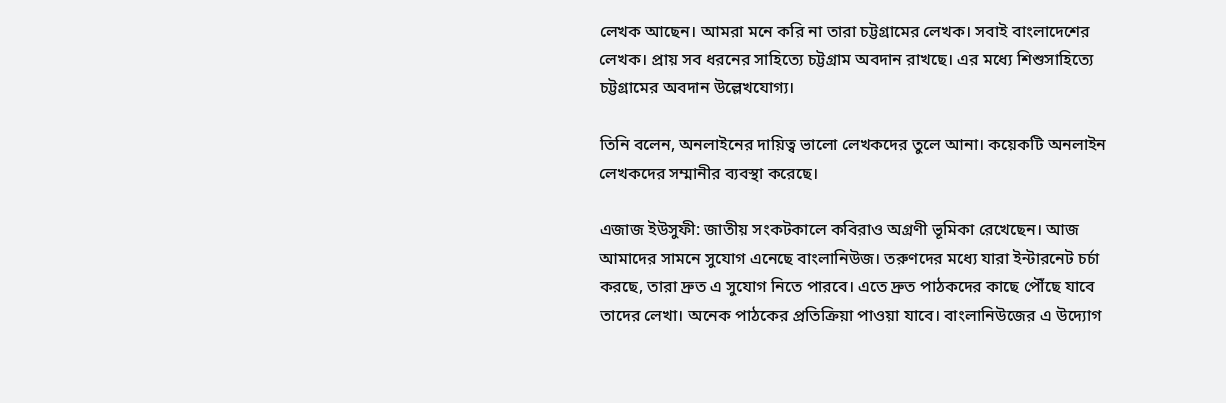লেখক আছেন। আমরা মনে করি না তারা চট্টগ্রামের লেখক। সবাই বাংলাদেশের লেখক। প্রায় সব ধরনের সাহিত্যে চট্টগ্রাম অবদান রাখছে। এর মধ্যে শিশুসাহিত্যে চট্টগ্রামের অবদান উল্লেখযোগ্য।

তিনি বলেন, অনলাইনের দায়িত্ব ভালো লেখকদের তুলে আনা। কয়েকটি অনলাইন লেখকদের সম্মানীর ব্যবস্থা করেছে।

এজাজ ইউসুফী: জাতীয় সংকটকালে কবিরাও অগ্রণী ভূমিকা রেখেছেন। আজ আমাদের সামনে সুযোগ এনেছে বাংলানিউজ। তরুণদের মধ্যে যারা ইন্টারনেট চর্চা করছে, তারা দ্রুত এ সুযোগ নিতে পারবে। এতে দ্রুত পাঠকদের কাছে পৌঁছে যাবে তাদের লেখা। অনেক পাঠকের প্রতিক্রিয়া পাওয়া যাবে। বাংলানিউজের এ উদ্যোগ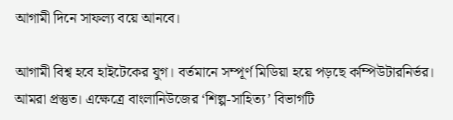আগামী দিনে সাফল্য বয়ে আনবে।

আগামী বিশ্ব হবে হাইটেকের যুগ। বর্তমানে সম্পূর্ণ মিডিয়া হয়ে পড়ছে কম্পিউটারনির্ভর। আমরা প্রস্তুত। এক্ষেত্রে বাংলানিউজের ‘শিল্প-সাহিত্য’ বিভাগটি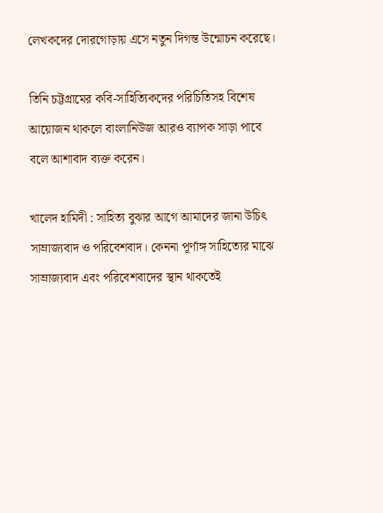লেখকদের দোরগোড়ায় এসে নতুন দিগন্ত উন্মোচন করেছে।

তিনি চট্টগ্রামের কবি-সাহিত্যিকদের পরিচিতিসহ বিশেষ আয়োজন থাকলে বাংলানিউজ আরও ব্যাপক সাড়া পাবে বলে আশাবাদ ব্যক্ত করেন।

খালেদ হামিদী : সাহিত্য বুঝার আগে আমাদের জানা উচিৎ সাম্রাজ্যবাদ ও পরিবেশবাদ। কেননা পূর্ণাঙ্গ সাহিত্যের মাঝে সাম্রাজ্যবাদ এবং পরিবেশবাদের স্থান থাকতেই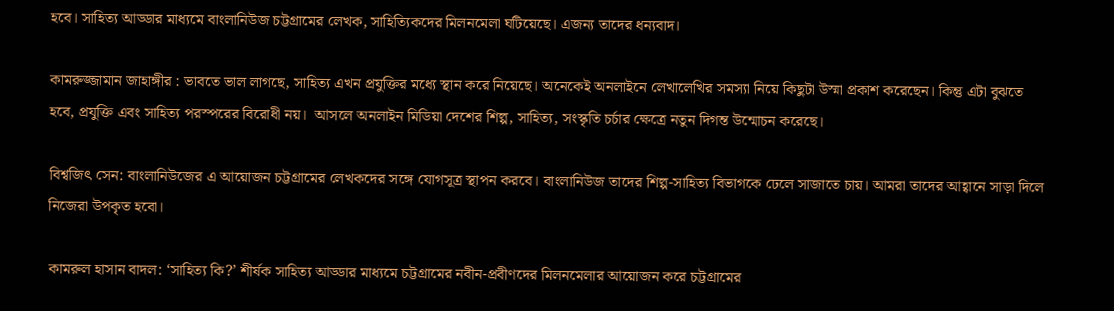হবে। সাহিত্য আড্ডার মাধ্যমে বাংলানিউজ চট্টগ্রামের লেখক, সাহিত্যিকদের মিলনমেলা ঘটিয়েছে। এজন্য তাদের ধন্যবাদ।

কামরুজ্জামান জাহাঙ্গীর : ভাবতে ভাল লাগছে, সাহিত্য এখন প্রযুক্তির মধ্যে স্থান করে নিয়েছে। অনেকেই অনলাইনে লেখালেখির সমস্যা নিয়ে কিছুটা উস্মা প্রকাশ করেছেন। কিন্তু এটা বুঝতে হবে, প্রযুক্তি এবং সাহিত্য পরস্পরের বিরোধী নয়।  আসলে অনলাইন মিডিয়া দেশের শিল্প, সাহিত্য, সংস্কৃতি চর্চার ক্ষেত্রে নতুন দিগন্ত উন্মোচন করেছে।

বিশ্বজিৎ সেন: বাংলানিউজের এ আয়োজন চট্টগ্রামের লেখকদের সঙ্গে যোগসূত্র স্থাপন করবে। বাংলানিউজ তাদের শিল্প-সাহিত্য বিভাগকে ঢেলে সাজাতে চায়। আমরা তাদের আহ্বানে সাড়া দিলে নিজেরা উপকৃত হবো।

কামরুল হাসান বাদল: ‘সাহিত্য কি?’ শীর্ষক সাহিত্য আড্ডার মাধ্যমে চট্টগ্রামের নবীন-প্রবীণদের মিলনমেলার আয়োজন করে চট্টগ্রামের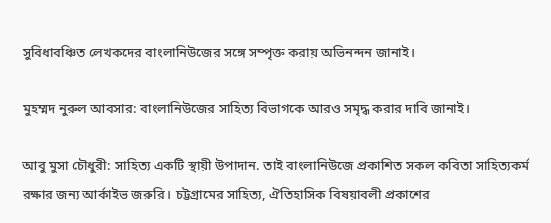সুবিধাবঞ্চিত লেখকদের বাংলানিউজের সঙ্গে সম্পৃক্ত করায় অভিনন্দন জানাই।

মুহম্মদ নুরুল আবসার: বাংলানিউজের সাহিত্য বিভাগকে আরও সমৃদ্ধ করার দাবি জানাই।

আবু মুসা চৌধুরী: সাহিত্য একটি স্থায়ী উপাদান. তাই বাংলানিউজে প্রকাশিত সকল কবিতা সাহিত্যকর্ম রক্ষার জন্য আর্কাইভ জরুরি। চট্টগ্রামের সাহিত্য, ঐতিহাসিক বিষয়াবলী প্রকাশের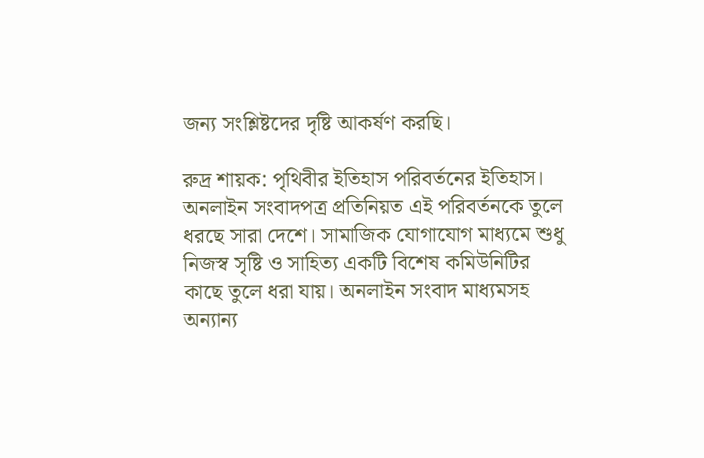জন্য সংশ্লিষ্টদের দৃষ্টি আকর্ষণ করছি।

রুদ্র শায়ক: পৃথিবীর ইতিহাস পরিবর্তনের ইতিহাস। অনলাইন সংবাদপত্র প্রতিনিয়ত এই পরিবর্তনকে তুলে ধরছে সারা দেশে। সামাজিক যোগাযোগ মাধ্যমে শুধু নিজস্ব সৃষ্টি ও সাহিত্য একটি বিশেষ কমিউনিটির কাছে তুলে ধরা যায়। অনলাইন সংবাদ মাধ্যমসহ অন্যান্য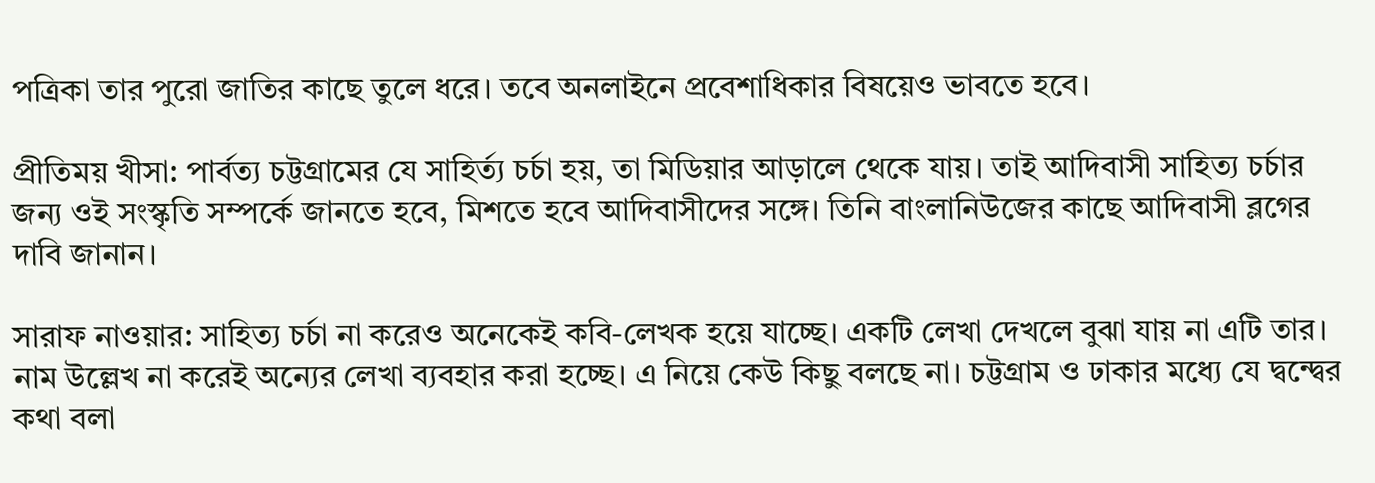পত্রিকা তার পুরো জাতির কাছে তুলে ধরে। তবে অনলাইনে প্রবেশাধিকার বিষয়েও ভাবতে হবে।

প্রীতিময় খীসা: পার্বত্য চট্টগ্রামের যে সাহির্ত্য চর্চা হয়, তা মিডিয়ার আড়ালে থেকে যায়। তাই আদিবাসী সাহিত্য চর্চার জন্য ওই সংস্কৃতি সম্পর্কে জানতে হবে, মিশতে হবে আদিবাসীদের সঙ্গে। তিনি বাংলানিউজের কাছে আদিবাসী ব্লগের দাবি জানান।

সারাফ নাওয়ার: সাহিত্য চর্চা না করেও অনেকেই কবি-লেখক হয়ে যাচ্ছে। একটি লেখা দেখলে বুঝা যায় না এটি তার। নাম উল্লেখ না করেই অন্যের লেখা ব্যবহার করা হচ্ছে। এ নিয়ে কেউ কিছু বলছে না। চট্টগ্রাম ও ঢাকার মধ্যে যে দ্বন্দ্বের কথা বলা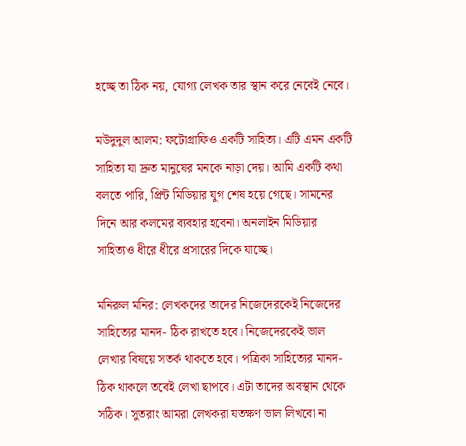হচ্ছে তা ঠিক নয়, যোগ্য লেখক তার স্থান করে নেবেই নেবে।

মউদুদুল আলম: ফটোগ্রাফিও একটি সাহিত্য। এটি এমন একটি সাহিত্য যা দ্রুত মানুষের মনকে নাড়া দেয়। আমি একটি কথা বলতে পারি, প্রিন্ট মিডিয়ার যুগ শেষ হয়ে গেছে। সামনের দিনে আর কলমের ব্যবহার হবেনা। অনলাইন মিডিয়ার সাহিত্যও ধীরে ধীরে প্রসারের দিকে যাচ্ছে।

মনিরুল মনির: লেখকদের তাদের নিজেদেরকেই নিজেদের সাহিত্যের মানদ- ঠিক রাখতে হবে। নিজেদেরকেই ভাল লেখার বিষয়ে সতর্ক থাকতে হবে। পত্রিকা সাহিত্যের মানদ- ঠিক থাকলে তবেই লেখা ছাপবে। এটা তাদের অবস্থান থেকে সঠিক। সুতরাং আমরা লেখকরা যতক্ষণ ভাল লিখবো না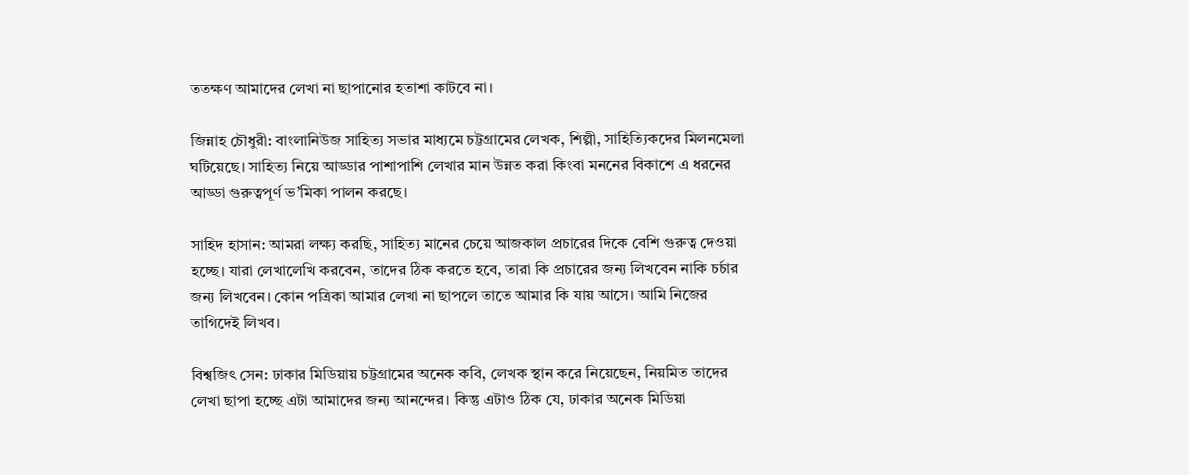ততক্ষণ আমাদের লেখা না ছাপানোর হতাশা কাটবে না।

জিন্নাহ চৌধুরী: বাংলানিউজ সাহিত্য সভার মাধ্যমে চট্টগ্রামের লেখক, শিল্পী, সাহিত্যিকদের মিলনমেলা ঘটিয়েছে। সাহিত্য নিয়ে আড্ডার পাশাপাশি লেখার মান উন্নত করা কিংবা মননের বিকাশে এ ধরনের আড্ডা গুরুত্বপূর্ণ ভ’মিকা পালন করছে।

সাহিদ হাসান: আমরা লক্ষ্য করছি, সাহিত্য মানের চেয়ে আজকাল প্রচারের দিকে বেশি গুরুত্ব দেওয়া হচ্ছে। যারা লেখালেখি করবেন, তাদের ঠিক করতে হবে, তারা কি প্রচারের জন্য লিখবেন নাকি চর্চার জন্য লিখবেন। কোন পত্রিকা আমার লেখা না ছাপলে তাতে আমার কি যায় আসে। আমি নিজের তাগিদেই লিখব।

বিশ্বজিৎ সেন: ঢাকার মিডিয়ায় চট্টগ্রামের অনেক কবি, লেখক স্থান করে নিয়েছেন, নিয়মিত তাদের লেখা ছাপা হচ্ছে এটা আমাদের জন্য আনন্দের। কিন্তু এটাও ঠিক যে, ঢাকার অনেক মিডিয়া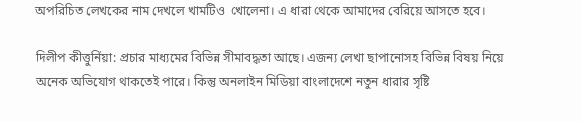অপরিচিত লেখকের নাম দেখলে খামটিও  খোলেনা। এ ধারা থেকে আমাদের বেরিয়ে আসতে হবে।

দিলীপ কীত্তুর্নিয়া: প্রচার মাধ্যমের বিভিন্ন সীমাবদ্ধতা আছে। এজন্য লেখা ছাপানোসহ বিভিন্ন বিষয় নিয়ে অনেক অভিযোগ থাকতেই পারে। কিন্তু অনলাইন মিডিয়া বাংলাদেশে নতুন ধারার সৃষ্টি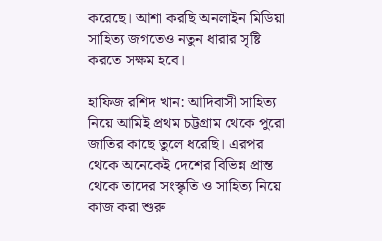করেছে। আশা করছি অনলাইন মিডিয়া সাহিত্য জগতেও নতুন ধারার সৃষ্টি করতে সক্ষম হবে।

হাফিজ রশিদ খান: আদিবাসী সাহিত্য নিয়ে আমিই প্রথম চট্টগ্রাম থেকে পুরো জাতির কাছে তুলে ধরেছি। এরপর থেকে অনেকেই দেশের বিভিন্ন প্রান্ত থেকে তাদের সংস্কৃতি ও সাহিত্য নিয়ে কাজ করা শুরু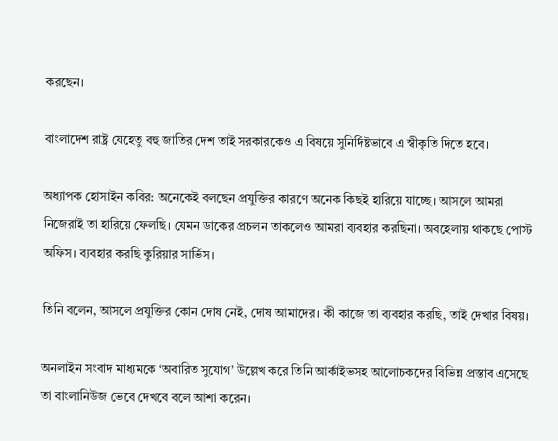করছেন।

বাংলাদেশ রাষ্ট্র যেহেতু বহু জাতির দেশ তাই সরকারকেও এ বিষয়ে সুনির্দিষ্টভাবে এ স্বীকৃতি দিতে হবে।

অধ্যাপক হোসাইন কবির: অনেকেই বলছেন প্রযুক্তির কারণে অনেক কিছই হারিয়ে যাচ্ছে। আসলে আমরা নিজেরাই তা হারিয়ে ফেলছি। যেমন ডাকের প্রচলন তাকলেও আমরা ব্যবহার করছিনা। অবহেলায় থাকছে পোস্ট অফিস। ব্যবহার করছি কুরিয়ার সার্ভিস।

তিনি বলেন, আসলে প্রযুক্তির কোন দোষ নেই, দোষ আমাদের। কী কাজে তা ব্যবহার করছি, তাই দেখার বিষয়।

অনলাইন সংবাদ মাধ্যমকে ‘অবারিত সুযোগ’ উল্লেখ করে তিনি আর্কাইভসহ আলোচকদের বিভিন্ন প্রস্তাব এসেছে তা বাংলানিউজ ভেবে দেখবে বলে আশা করেন।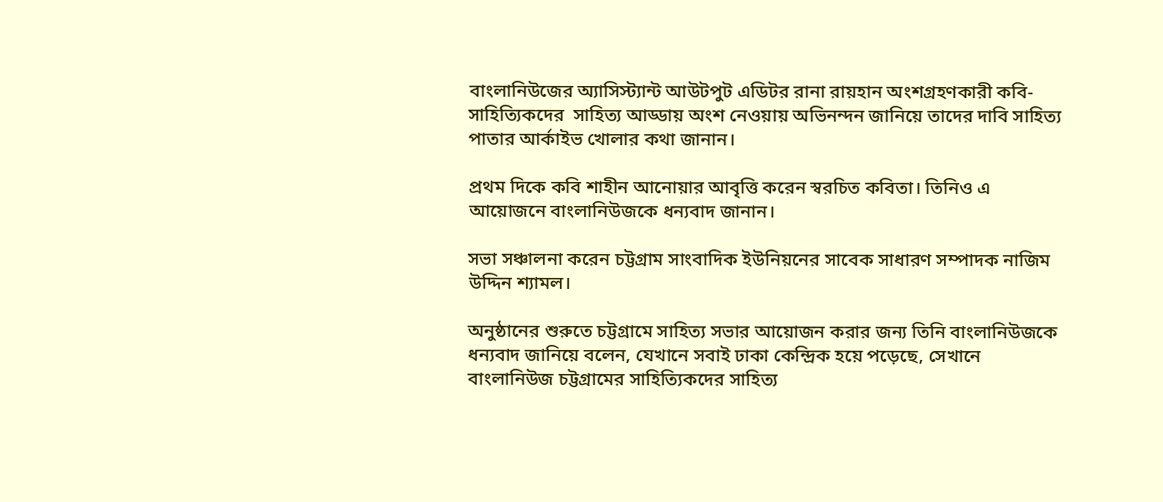বাংলানিউজের অ্যাসিস্ট্যান্ট আউটপুট এডিটর রানা রায়হান অংশগ্রহণকারী কবি-সাহিত্যিকদের  সাহিত্য আড্ডায় অংশ নেওয়ায় অভিনন্দন জানিয়ে তাদের দাবি সাহিত্য পাতার আর্কাইভ খোলার কথা জানান।

প্রথম দিকে কবি শাহীন আনোয়ার আবৃত্তি করেন স্বরচিত কবিতা। তিনিও এ আয়োজনে বাংলানিউজকে ধন্যবাদ জানান।

সভা সঞ্চালনা করেন চট্টগ্রাম সাংবাদিক ইউনিয়নের সাবেক সাধারণ সম্পাদক নাজিম উদ্দিন শ্যামল।

অনুষ্ঠানের শুরুতে চট্টগ্রামে সাহিত্য সভার আয়োজন করার জন্য তিনি বাংলানিউজকে ধন্যবাদ জানিয়ে বলেন, যেখানে সবাই ঢাকা কেন্দ্রিক হয়ে পড়েছে, সেখানে বাংলানিউজ চট্টগ্রামের সাহিত্যিকদের সাহিত্য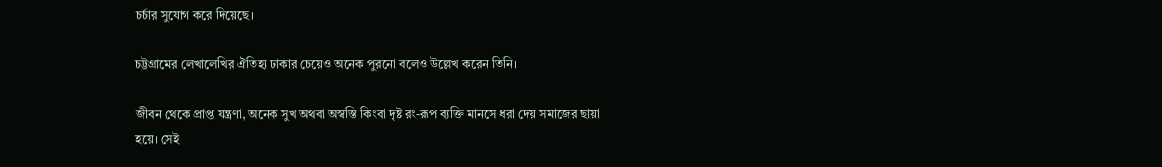চর্চার সুযোগ করে দিয়েছে।

চট্টগ্রামের লেখালেখির ঐতিহ্য ঢাকার চেয়েও অনেক পুরনো বলেও উল্লেখ করেন তিনি।

জীবন থেকে প্রাপ্ত যন্ত্রণা, অনেক সুখ অথবা অস্বস্তি কিংবা দৃষ্ট রং-রূপ ব্যক্তি মানসে ধরা দেয় সমাজের ছায়া হয়ে। সেই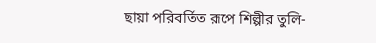ছায়া পরিবর্তিত রূপে শিল্পীর তুলি-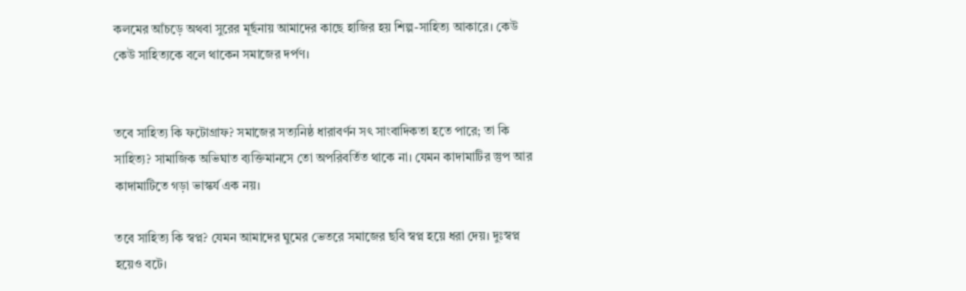কলমের আঁচড়ে অথবা সুরের মূর্ছনায় আমাদের কাছে হাজির হয় শিল্প-সাহিত্য আকারে। কেউ কেউ সাহিত্যকে বলে থাকেন সমাজের দর্পণ।


তবে সাহিত্য কি ফটোগ্রাফ? সমাজের সত্যনিষ্ঠ ধারাবর্ণন সৎ সাংবাদিকতা হতে পারে; তা কি সাহিত্য? সামাজিক অভিঘাত ব্যক্তিমানসে তো অপরিবর্তিত থাকে না। যেমন কাদামাটির স্তুপ আর কাদামাটিতে গড়া ভাস্কর্য এক নয়।

তবে সাহিত্য কি স্বপ্ন? যেমন আমাদের ঘুমের ভেতরে সমাজের ছবি স্বপ্ন হয়ে ধরা দেয়। দুঃস্বপ্ন হয়েও বটে।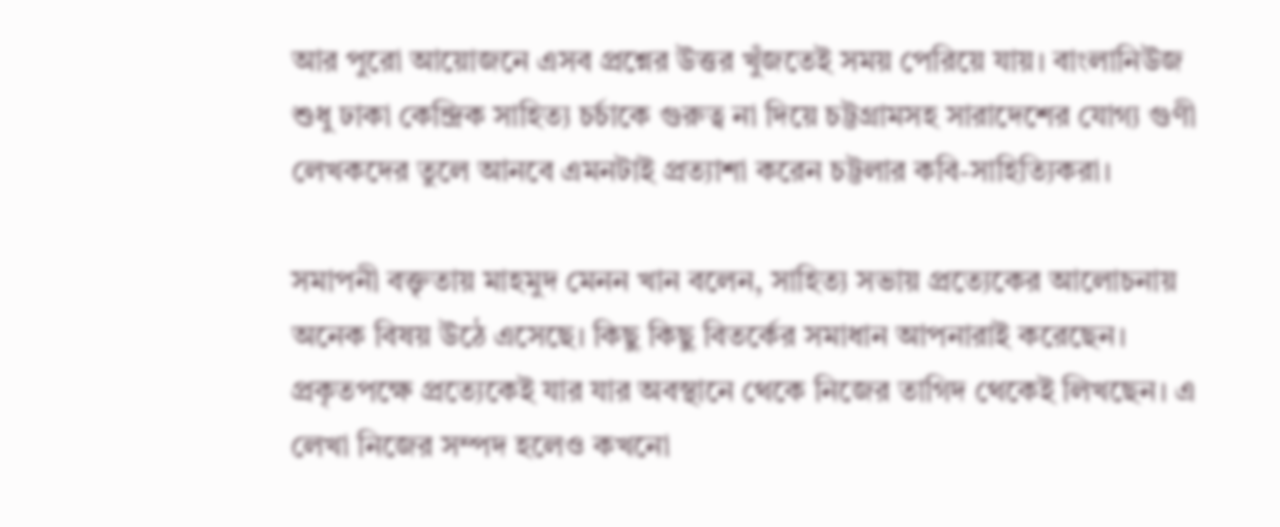আর পুরো আয়োজনে এসব প্রশ্নের উত্তর খুঁজতেই সময় পেরিয়ে যায়। বাংলানিউজ শুধু ঢাকা কেন্দ্রিক সাহিত্য চর্চাকে গুরুত্ব না দিয়ে চট্টগ্রামসহ সারাদেশের যোগ্য গুণী লেখকদের তুলে আনবে এমনটাই প্রত্যাশা করেন চট্টলার কবি-সাহিত্যিকরা।

সমাপনী বক্তৃতায় মাহমুদ মেনন খান বলেন, সাহিত্য সভায় প্রত্যেকের আলোচনায় অনেক বিষয় উঠে এসেছে। কিছু কিছু বিতর্কের সমাধান আপনারাই করেছেন। প্রকৃতপক্ষে প্রত্যেকেই যার যার অবস্থানে থেকে নিজের তাগিদ থেকেই লিখছেন। এ লেখা নিজের সম্পদ হলেও কখনো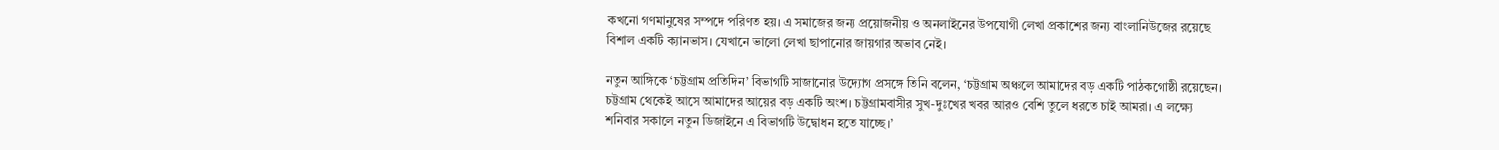কখনো গণমানুষের সম্পদে পরিণত হয়। এ সমাজের জন্য প্রয়োজনীয় ও অনলাইনের উপযোগী লেখা প্রকাশের জন্য বাংলানিউজের রয়েছে বিশাল একটি ক্যানভাস। যেখানে ভালো লেখা ছাপানোর জায়গার অভাব নেই।

নতুন আঙ্গিকে ‘চট্টগ্রাম প্রতিদিন’ বিভাগটি সাজানোর উদ্যোগ প্রসঙ্গে তিনি বলেন, ‘চট্টগ্রাম অঞ্চলে আমাদের বড় একটি পাঠকগোষ্ঠী রয়েছেন। চট্টগ্রাম থেকেই আসে আমাদের আয়ের বড় একটি অংশ। চট্টগ্রামবাসীর সুখ-দুঃখের খবর আরও বেশি তুলে ধরতে চাই আমরা। এ লক্ষ্যে শনিবার সকালে নতুন ডিজাইনে এ বিভাগটি উদ্বোধন হতে যাচ্ছে।’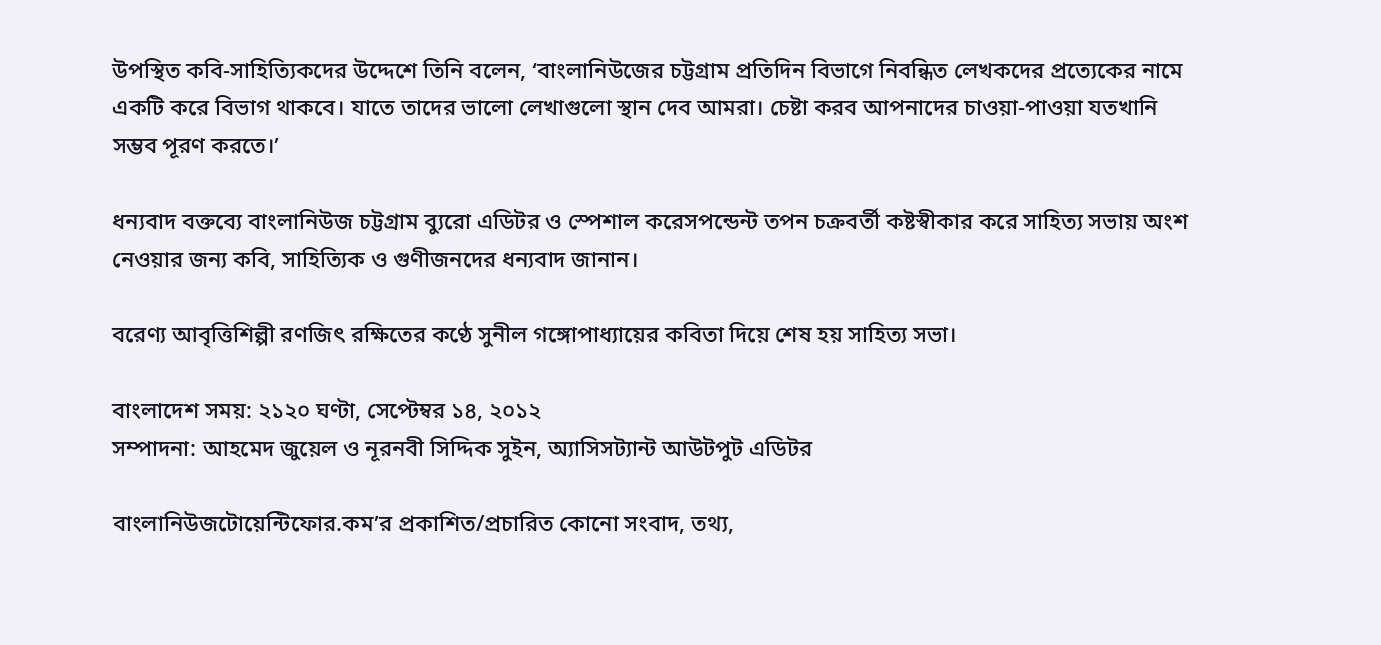উপস্থিত কবি-সাহিত্যিকদের উদ্দেশে তিনি বলেন, ‘বাংলানিউজের চট্টগ্রাম প্রতিদিন বিভাগে নিবন্ধিত লেখকদের প্রত্যেকের নামে একটি করে বিভাগ থাকবে। যাতে তাদের ভালো লেখাগুলো স্থান দেব আমরা। চেষ্টা করব আপনাদের চাওয়া-পাওয়া যতখানি সম্ভব পূরণ করতে।’

ধন্যবাদ বক্তব্যে বাংলানিউজ চট্টগ্রাম ব্যুরো এডিটর ও স্পেশাল করেসপন্ডেন্ট তপন চক্রবর্তী কষ্টস্বীকার করে সাহিত্য সভায় অংশ নেওয়ার জন্য কবি, সাহিত্যিক ও গুণীজনদের ধন্যবাদ জানান।

বরেণ্য আবৃত্তিশিল্পী রণজিৎ রক্ষিতের কণ্ঠে সুনীল গঙ্গোপাধ্যায়ের কবিতা দিয়ে শেষ হয় সাহিত্য সভা।

বাংলাদেশ সময়: ২১২০ ঘণ্টা, সেপ্টেম্বর ১৪, ২০১২
সম্পাদনা: আহমেদ জুয়েল ও নূরনবী সিদ্দিক সুইন, অ্যাসিসট্যান্ট আউটপুট এডিটর

বাংলানিউজটোয়েন্টিফোর.কম’র প্রকাশিত/প্রচারিত কোনো সংবাদ, তথ্য,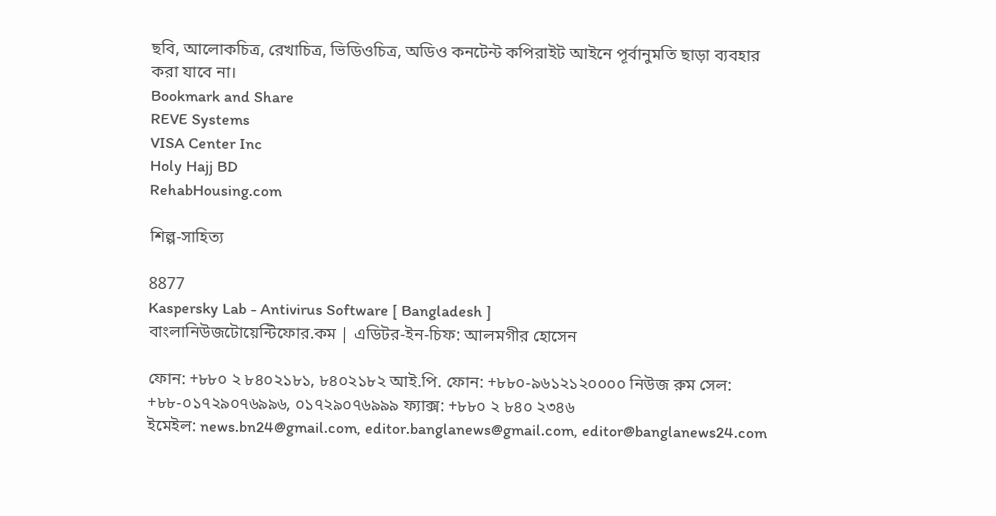ছবি, আলোকচিত্র, রেখাচিত্র, ভিডিওচিত্র, অডিও কনটেন্ট কপিরাইট আইনে পূর্বানুমতি ছাড়া ব্যবহার করা যাবে না।
Bookmark and Share
REVE Systems
VISA Center Inc
Holy Hajj BD
RehabHousing.com

শিল্প-সাহিত্য

8877
Kaspersky Lab - Antivirus Software [ Bangladesh ]
বাংলানিউজটোয়েন্টিফোর.কম | এডিটর-ইন-চিফ: আলমগীর হোসেন

ফোন: +৮৮০ ২ ৮৪০২১৮১, ৮৪০২১৮২ আই.পি. ফোন: +৮৮০-৯৬১২১২০০০০ নিউজ রুম সেল: +৮৮-০১৭২৯০৭৬৯৯৬, ০১৭২৯০৭৬৯৯৯ ফ্যাক্স: +৮৮০ ২ ৮৪০ ২৩৪৬
ইমেইল: news.bn24@gmail.com, editor.banglanews@gmail.com, editor@banglanews24.com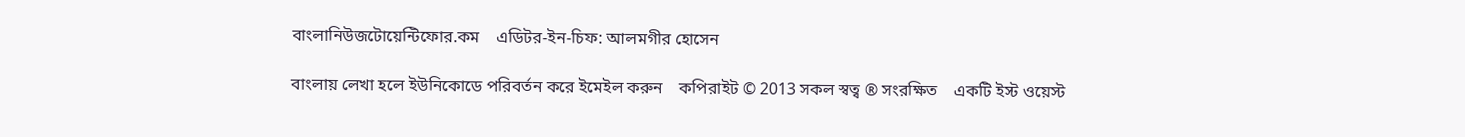বাংলানিউজটোয়েন্টিফোর.কম    এডিটর-ইন-চিফ: আলমগীর হোসেন

বাংলায় লেখা হলে ইউনিকোডে পরিবর্তন করে ইমেইল করুন    কপিরাইট © 2013 সকল স্বত্ব ® সংরক্ষিত    একটি ইস্ট ওয়েস্ট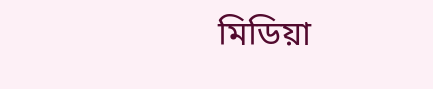মিডিয়া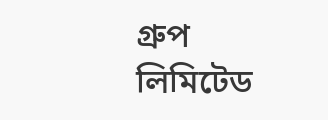গ্রুপ লিমিটেড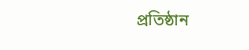প্রতিষ্ঠান